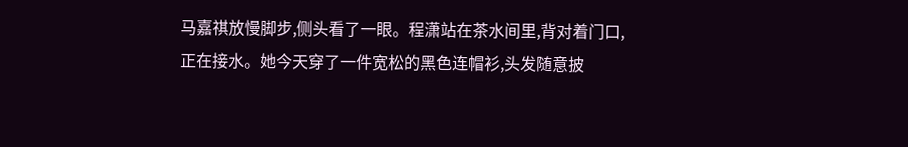马嘉祺放慢脚步,侧头看了一眼。程潇站在茶水间里,背对着门口,正在接水。她今天穿了一件宽松的黑色连帽衫,头发随意披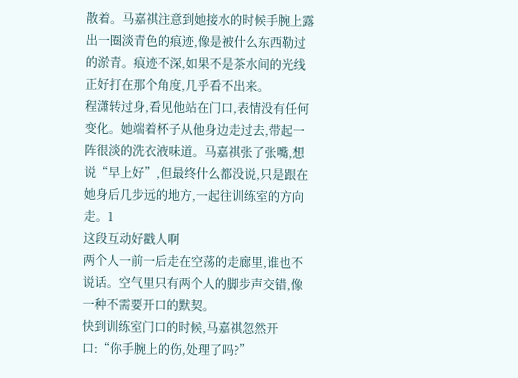散着。马嘉祺注意到她接水的时候手腕上露出一圈淡青色的痕迹,像是被什么东西勒过的淤青。痕迹不深,如果不是茶水间的光线正好打在那个角度,几乎看不出来。
程潇转过身,看见他站在门口,表情没有任何变化。她端着杯子从他身边走过去,带起一阵很淡的洗衣液味道。马嘉祺张了张嘴,想说“早上好”,但最终什么都没说,只是跟在她身后几步远的地方,一起往训练室的方向走。1
这段互动好戳人啊
两个人一前一后走在空荡的走廊里,谁也不说话。空气里只有两个人的脚步声交错,像一种不需要开口的默契。
快到训练室门口的时候,马嘉祺忽然开口:“你手腕上的伤,处理了吗?”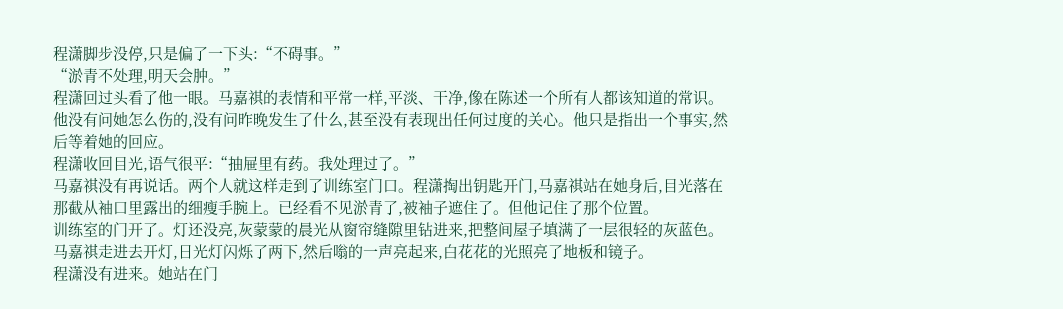程潇脚步没停,只是偏了一下头:“不碍事。”
“淤青不处理,明天会肿。”
程潇回过头看了他一眼。马嘉祺的表情和平常一样,平淡、干净,像在陈述一个所有人都该知道的常识。他没有问她怎么伤的,没有问昨晚发生了什么,甚至没有表现出任何过度的关心。他只是指出一个事实,然后等着她的回应。
程潇收回目光,语气很平:“抽屉里有药。我处理过了。”
马嘉祺没有再说话。两个人就这样走到了训练室门口。程潇掏出钥匙开门,马嘉祺站在她身后,目光落在那截从袖口里露出的细瘦手腕上。已经看不见淤青了,被袖子遮住了。但他记住了那个位置。
训练室的门开了。灯还没亮,灰蒙蒙的晨光从窗帘缝隙里钻进来,把整间屋子填满了一层很轻的灰蓝色。马嘉祺走进去开灯,日光灯闪烁了两下,然后嗡的一声亮起来,白花花的光照亮了地板和镜子。
程潇没有进来。她站在门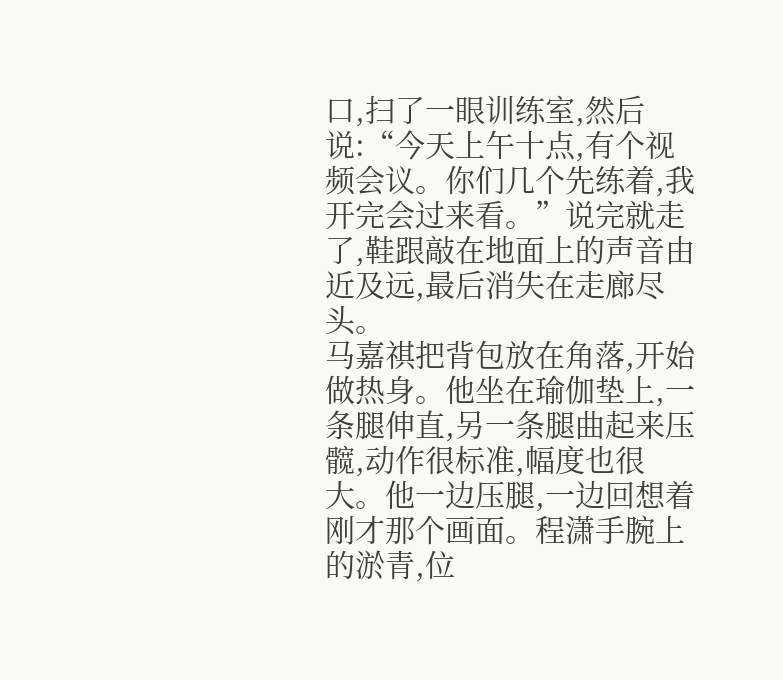口,扫了一眼训练室,然后说:“今天上午十点,有个视频会议。你们几个先练着,我开完会过来看。”说完就走了,鞋跟敲在地面上的声音由近及远,最后消失在走廊尽头。
马嘉祺把背包放在角落,开始做热身。他坐在瑜伽垫上,一条腿伸直,另一条腿曲起来压髋,动作很标准,幅度也很大。他一边压腿,一边回想着刚才那个画面。程潇手腕上的淤青,位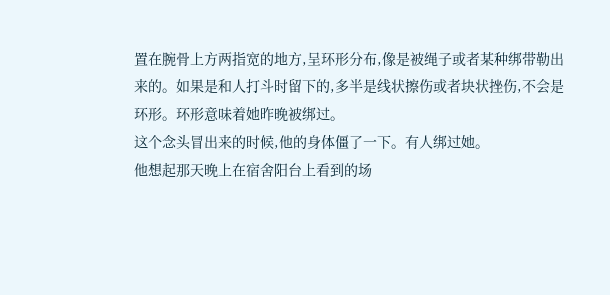置在腕骨上方两指宽的地方,呈环形分布,像是被绳子或者某种绑带勒出来的。如果是和人打斗时留下的,多半是线状擦伤或者块状挫伤,不会是环形。环形意味着她昨晚被绑过。
这个念头冒出来的时候,他的身体僵了一下。有人绑过她。
他想起那天晚上在宿舍阳台上看到的场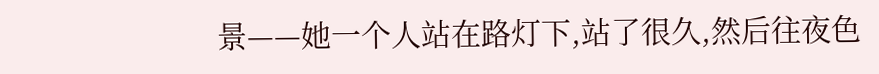景——她一个人站在路灯下,站了很久,然后往夜色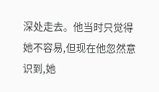深处走去。他当时只觉得她不容易,但现在他忽然意识到,她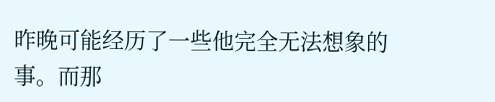昨晚可能经历了一些他完全无法想象的事。而那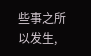些事之所以发生,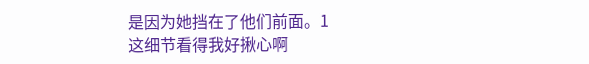是因为她挡在了他们前面。1
这细节看得我好揪心啊